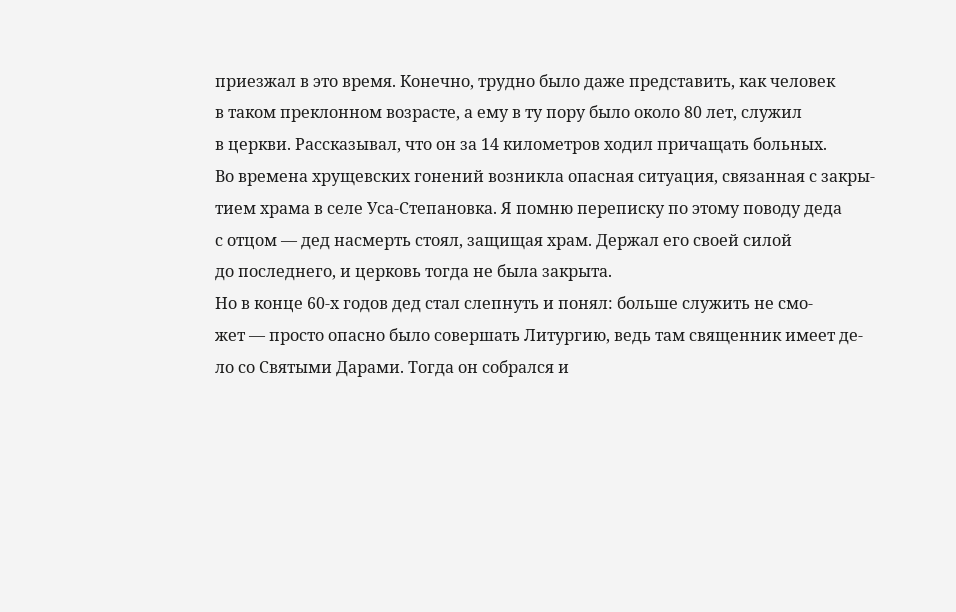приезжал в это время. Конечно, трудно было даже представить, как человек
в таком преклонном возрасте, а ему в ту пору было около 80 лет, служил
в церкви. Рассказывал, что он за 14 километров ходил причащать больных.
Во времена хрущевских гонений возникла опасная ситуация, связанная с закры-
тием храма в селе Уса-Степановка. Я помню переписку по этому поводу деда
с отцом — дед насмерть стоял, защищая храм. Держал его своей силой
до последнего, и церковь тогда не была закрыта.
Но в конце 60-х годов дед стал слепнуть и понял: больше служить не смо-
жет — просто опасно было совершать Литургию, ведь там священник имеет де-
ло со Святыми Дарами. Тогда он собрался и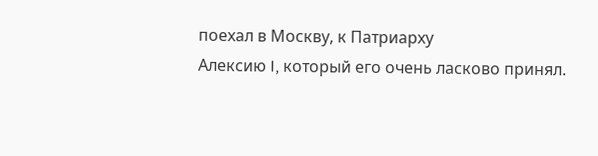поехал в Москву, к Патриарху
Алексию I, который его очень ласково принял.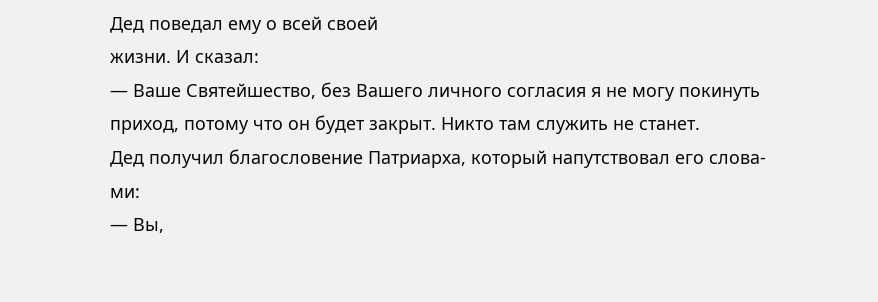Дед поведал ему о всей своей
жизни. И сказал:
— Ваше Святейшество, без Вашего личного согласия я не могу покинуть
приход, потому что он будет закрыт. Никто там служить не станет.
Дед получил благословение Патриарха, который напутствовал его слова-
ми:
— Вы,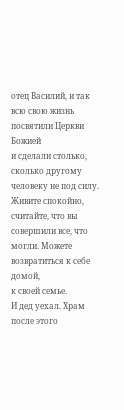отец Василий, и так всю свою жизнь посвятили Церкви Божией
и сделали столько, сколько другому человеку не под силу. Живите спокойно,
считайте, что вы совершили все, что могли. Можете возвратиться к себе домой,
к своей семье.
И дед уехал. Храм после этого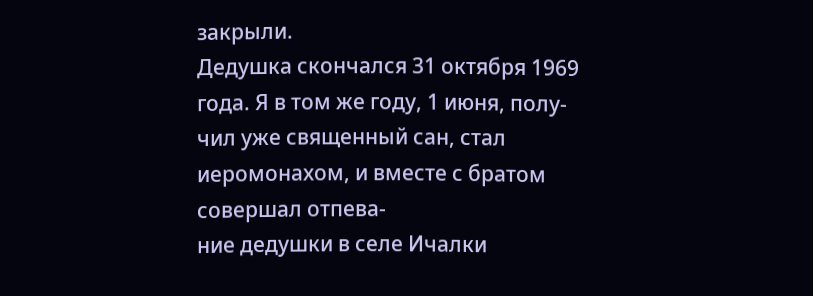закрыли.
Дедушка скончался 31 октября 1969 года. Я в том же году, 1 июня, полу-
чил уже священный сан, стал иеромонахом, и вместе с братом совершал отпева-
ние дедушки в селе Ичалки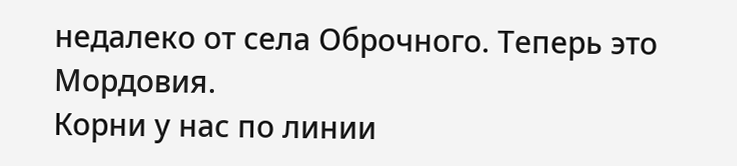недалеко от села Оброчного. Теперь это Мордовия.
Корни у нас по линии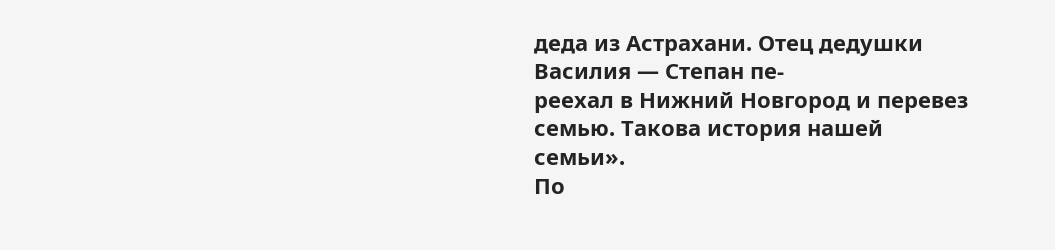деда из Астрахани. Отец дедушки Василия — Степан пе-
реехал в Нижний Новгород и перевез семью. Такова история нашей семьи».
По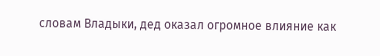словам Владыки, дед оказал огромное влияние как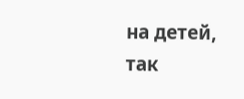на детей, так